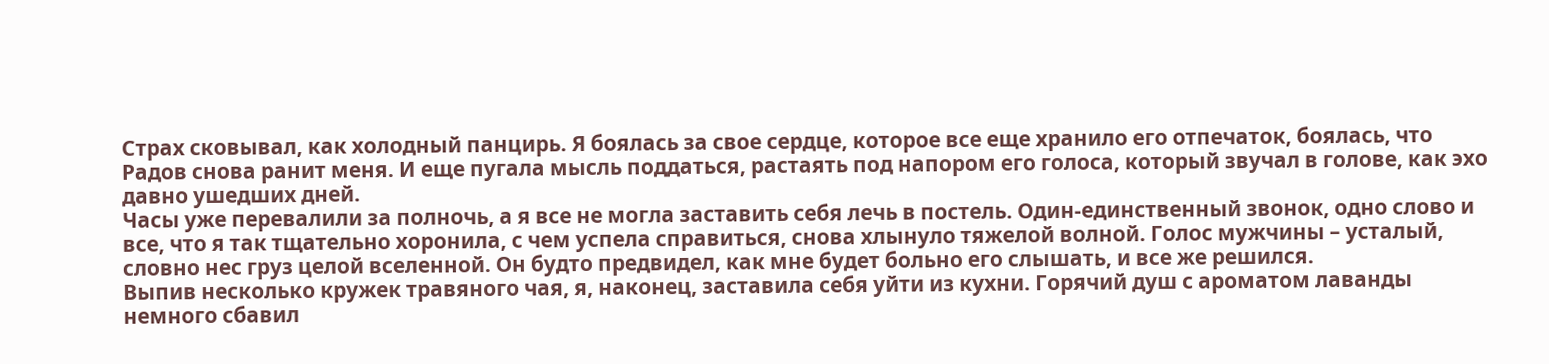Страх сковывал, как холодный панцирь. Я боялась за свое сердце, которое все еще хранило его отпечаток, боялась, что Радов снова ранит меня. И еще пугала мысль поддаться, растаять под напором его голоса, который звучал в голове, как эхо давно ушедших дней.
Часы уже перевалили за полночь, а я все не могла заставить себя лечь в постель. Один-единственный звонок, одно слово и все, что я так тщательно хоронила, с чем успела справиться, снова хлынуло тяжелой волной. Голос мужчины – усталый, словно нес груз целой вселенной. Он будто предвидел, как мне будет больно его слышать, и все же решился.
Выпив несколько кружек травяного чая, я, наконец, заставила себя уйти из кухни. Горячий душ с ароматом лаванды немного сбавил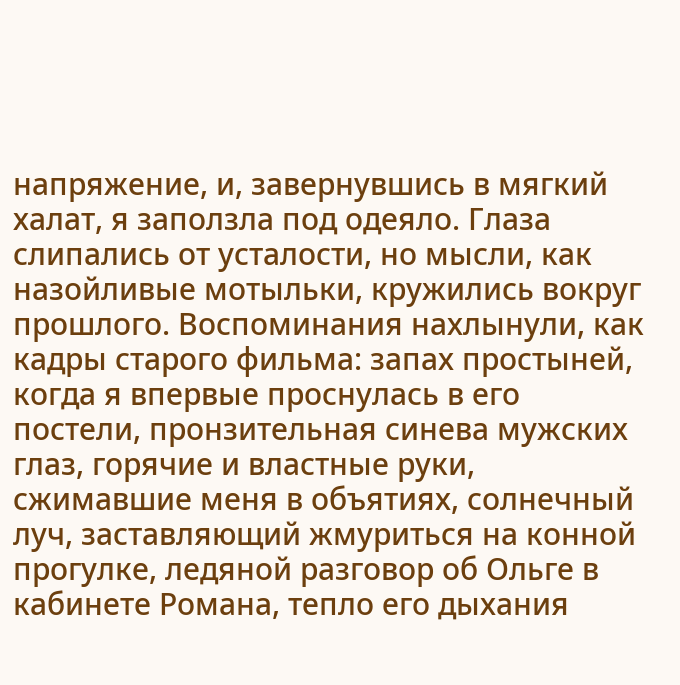напряжение, и, завернувшись в мягкий халат, я заползла под одеяло. Глаза слипались от усталости, но мысли, как назойливые мотыльки, кружились вокруг прошлого. Воспоминания нахлынули, как кадры старого фильма: запах простыней, когда я впервые проснулась в его постели, пронзительная синева мужских глаз, горячие и властные руки, сжимавшие меня в объятиях, солнечный луч, заставляющий жмуриться на конной прогулке, ледяной разговор об Ольге в кабинете Романа, тепло его дыхания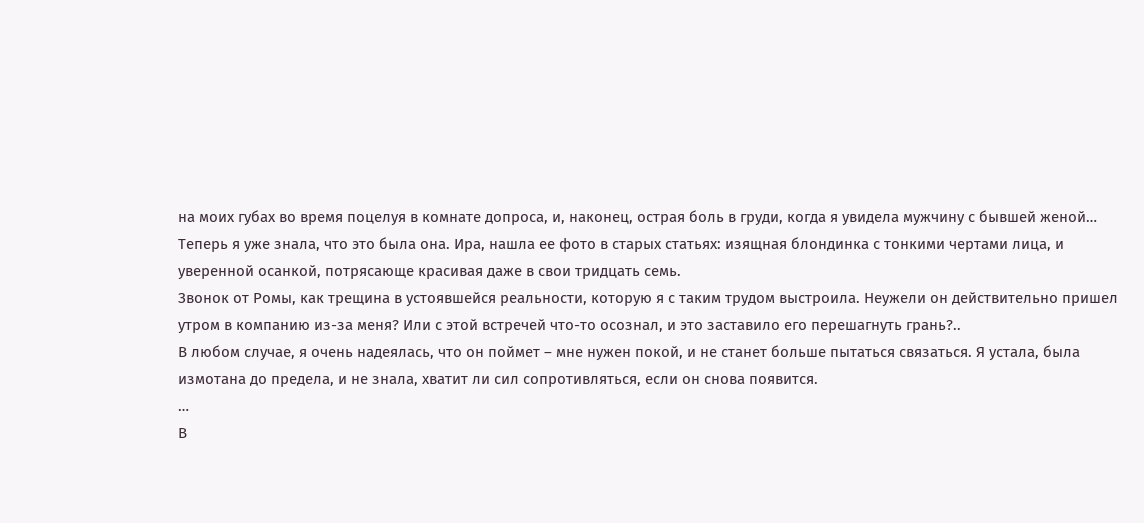на моих губах во время поцелуя в комнате допроса, и, наконец, острая боль в груди, когда я увидела мужчину с бывшей женой… Теперь я уже знала, что это была она. Ира, нашла ее фото в старых статьях: изящная блондинка с тонкими чертами лица, и уверенной осанкой, потрясающе красивая даже в свои тридцать семь.
Звонок от Ромы, как трещина в устоявшейся реальности, которую я с таким трудом выстроила. Неужели он действительно пришел утром в компанию из-за меня? Или с этой встречей что-то осознал, и это заставило его перешагнуть грань?..
В любом случае, я очень надеялась, что он поймет – мне нужен покой, и не станет больше пытаться связаться. Я устала, была измотана до предела, и не знала, хватит ли сил сопротивляться, если он снова появится.
…
В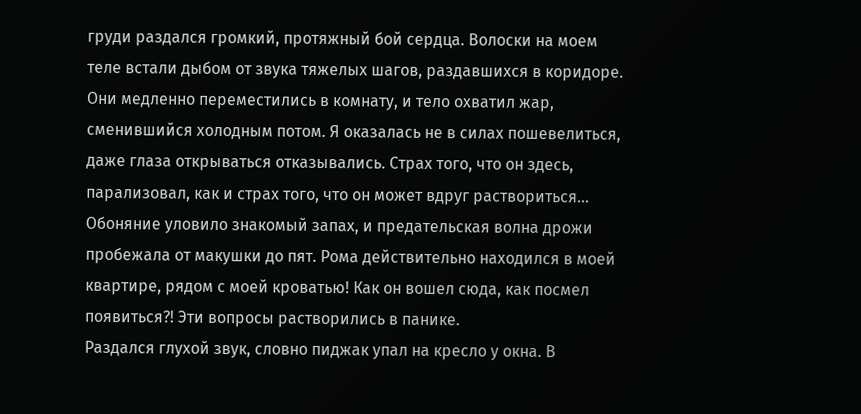груди раздался громкий, протяжный бой сердца. Волоски на моем теле встали дыбом от звука тяжелых шагов, раздавшихся в коридоре. Они медленно переместились в комнату, и тело охватил жар, сменившийся холодным потом. Я оказалась не в силах пошевелиться, даже глаза открываться отказывались. Страх того, что он здесь, парализовал, как и страх того, что он может вдруг раствориться…
Обоняние уловило знакомый запах, и предательская волна дрожи пробежала от макушки до пят. Рома действительно находился в моей квартире, рядом с моей кроватью! Как он вошел сюда, как посмел появиться?! Эти вопросы растворились в панике.
Раздался глухой звук, словно пиджак упал на кресло у окна. В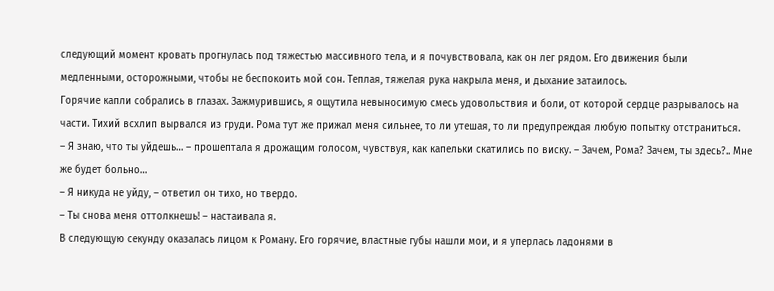следующий момент кровать прогнулась под тяжестью массивного тела, и я почувствовала, как он лег рядом. Его движения были медленными, осторожными, чтобы не беспокоить мой сон. Теплая, тяжелая рука накрыла меня, и дыхание затаилось.
Горячие капли собрались в глазах. Зажмурившись, я ощутила невыносимую смесь удовольствия и боли, от которой сердце разрывалось на части. Тихий всхлип вырвался из груди. Рома тут же прижал меня сильнее, то ли утешая, то ли предупреждая любую попытку отстраниться.
– Я знаю, что ты уйдешь… – прошептала я дрожащим голосом, чувствуя, как капельки скатились по виску. – Зачем, Рома? Зачем, ты здесь?.. Мне же будет больно…
– Я никуда не уйду, – ответил он тихо, но твердо.
– Ты снова меня оттолкнешь! – настаивала я.
В следующую секунду оказалась лицом к Роману. Его горячие, властные губы нашли мои, и я уперлась ладонями в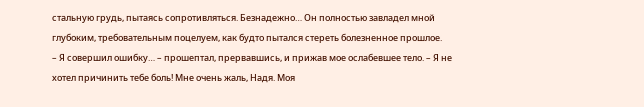стальную грудь, пытаясь сопротивляться. Безнадежно… Он полностью завладел мной глубоким, требовательным поцелуем, как будто пытался стереть болезненное прошлое.
– Я совершил ошибку… – прошептал, прервавшись, и прижав мое ослабевшее тело. – Я не хотел причинить тебе боль! Мне очень жаль, Надя. Моя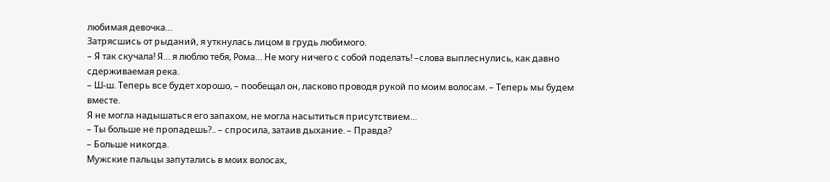любимая девочка…
Затрясшись от рыданий, я уткнулась лицом в грудь любимого.
– Я так скучала! Я… я люблю тебя, Рома… Не могу ничего с собой поделать! –слова выплеснулись, как давно сдерживаемая река.
– Ш-ш. Теперь все будет хорошо, – пообещал он, ласково проводя рукой по моим волосам. – Теперь мы будем вместе.
Я не могла надышаться его запахом, не могла насытиться присутствием…
– Ты больше не пропадешь?.. – спросила, затаив дыхание. – Правда?
– Больше никогда.
Мужские пальцы запутались в моих волосах,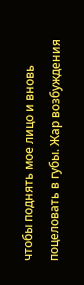чтобы поднять мое лицо и вновь поцеловать в губы. Жар возбуждения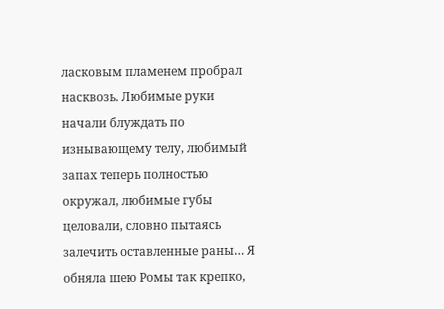ласковым пламенем пробрал насквозь. Любимые руки начали блуждать по изнывающему телу, любимый запах теперь полностью окружал, любимые губы целовали, словно пытаясь залечить оставленные раны… Я обняла шею Ромы так крепко,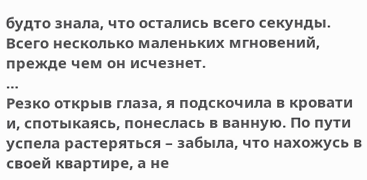будто знала, что остались всего секунды. Всего несколько маленьких мгновений, прежде чем он исчезнет.
…
Резко открыв глаза, я подскочила в кровати и, спотыкаясь, понеслась в ванную. По пути успела растеряться – забыла, что нахожусь в своей квартире, а не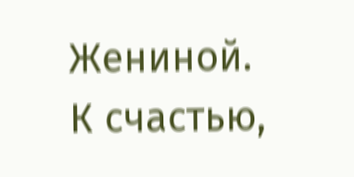Жениной. К счастью,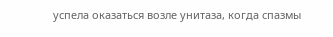успела оказаться возле унитаза, когда спазмы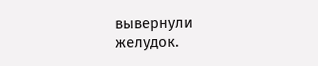вывернули желудок.